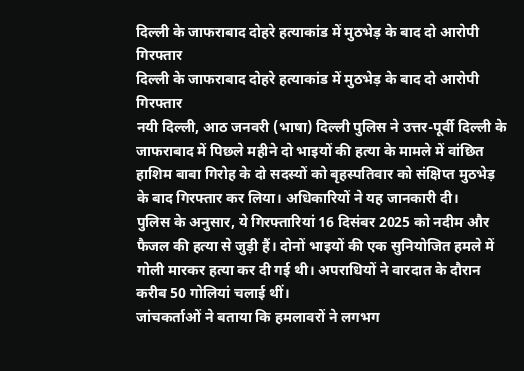दिल्ली के जाफराबाद दोहरे हत्याकांड में मुठभेड़ के बाद दो आरोपी गिरफ्तार
दिल्ली के जाफराबाद दोहरे हत्याकांड में मुठभेड़ के बाद दो आरोपी गिरफ्तार
नयी दिल्ली, आठ जनवरी (भाषा) दिल्ली पुलिस ने उत्तर-पूर्वी दिल्ली के जाफराबाद में पिछले महीने दो भाइयों की हत्या के मामले में वांछित हाशिम बाबा गिरोह के दो सदस्यों को बृहस्पतिवार को संक्षिप्त मुठभेड़ के बाद गिरफ्तार कर लिया। अधिकारियों ने यह जानकारी दी।
पुलिस के अनुसार, ये गिरफ्तारियां 16 दिसंबर 2025 को नदीम और फैजल की हत्या से जुड़ी हैं। दोनों भाइयों की एक सुनियोजित हमले में गोली मारकर हत्या कर दी गई थी। अपराधियों ने वारदात के दौरान करीब 50 गोलियां चलाई थीं।
जांचकर्ताओं ने बताया कि हमलावरों ने लगभग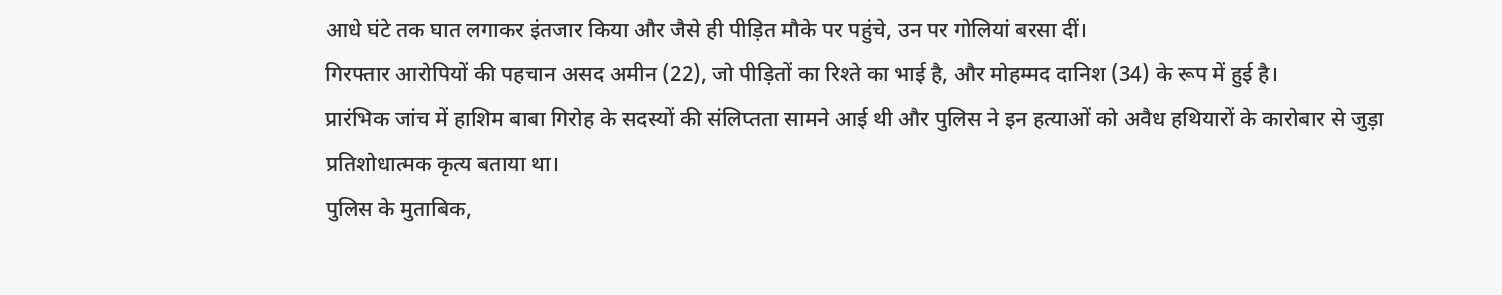आधे घंटे तक घात लगाकर इंतजार किया और जैसे ही पीड़ित मौके पर पहुंचे, उन पर गोलियां बरसा दीं।
गिरफ्तार आरोपियों की पहचान असद अमीन (22), जो पीड़ितों का रिश्ते का भाई है, और मोहम्मद दानिश (34) के रूप में हुई है।
प्रारंभिक जांच में हाशिम बाबा गिरोह के सदस्यों की संलिप्तता सामने आई थी और पुलिस ने इन हत्याओं को अवैध हथियारों के कारोबार से जुड़ा प्रतिशोधात्मक कृत्य बताया था।
पुलिस के मुताबिक,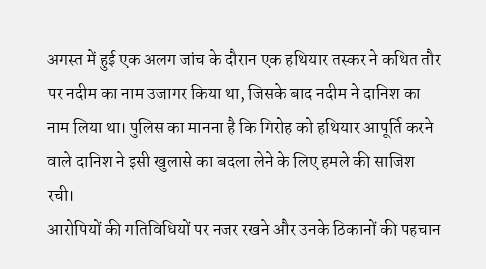अगस्त में हुई एक अलग जांच के दौरान एक हथियार तस्कर ने कथित तौर पर नदीम का नाम उजागर किया था, जिसके बाद नदीम ने दानिश का नाम लिया था। पुलिस का मानना है कि गिरोह को हथियार आपूर्ति करने वाले दानिश ने इसी खुलासे का बदला लेने के लिए हमले की साजिश रची।
आरोपियों की गतिविधियों पर नजर रखने और उनके ठिकानों की पहचान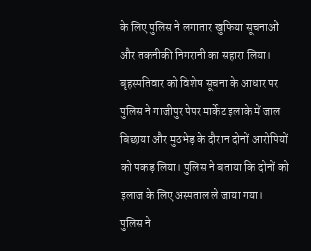के लिए पुलिस ने लगातार खुफिया सूचनाओं और तकनीकी निगरानी का सहारा लिया।
बृहस्पतिवार को विशेष सूचना के आधार पर पुलिस ने गाजीपुर पेपर मार्केट इलाके में जाल बिछाया और मुठभेड़ के दौरान दोनों आरोपियों को पकड़ लिया। पुलिस ने बताया कि दोनों को इलाज के लिए अस्पताल ले जाया गया।
पुलिस ने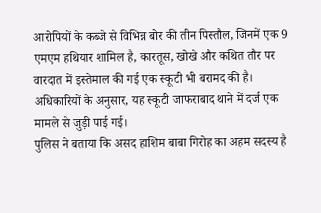आरोपियों के कब्जे से विभिन्न बोर की तीन पिस्तौल, जिनमें एक 9 एमएम हथियार शामिल है, कारतूस, खोखे और कथित तौर पर वारदात में इस्तेमाल की गई एक स्कूटी भी बरामद की है। अधिकारियों के अनुसार, यह स्कूटी जाफराबाद थाने में दर्ज एक मामले से जुड़ी पाई गई।
पुलिस ने बताया कि असद हाशिम बाबा गिरोह का अहम सदस्य है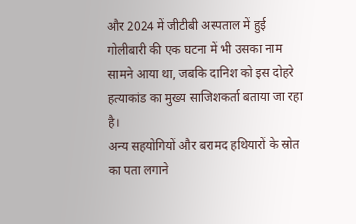और 2024 में जीटीबी अस्पताल में हुई गोलीबारी की एक घटना में भी उसका नाम सामने आया था, जबकि दानिश को इस दोहरे हत्याकांड का मुख्य साजिशकर्ता बताया जा रहा है।
अन्य सहयोगियों और बरामद हथियारों के स्रोत का पता लगाने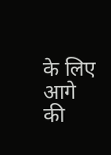के लिए आगे की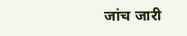जांच जारी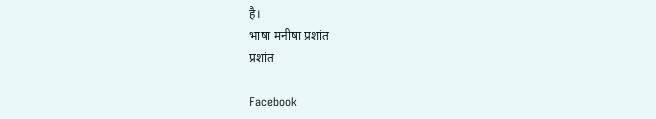है।
भाषा मनीषा प्रशांत
प्रशांत

Facebook